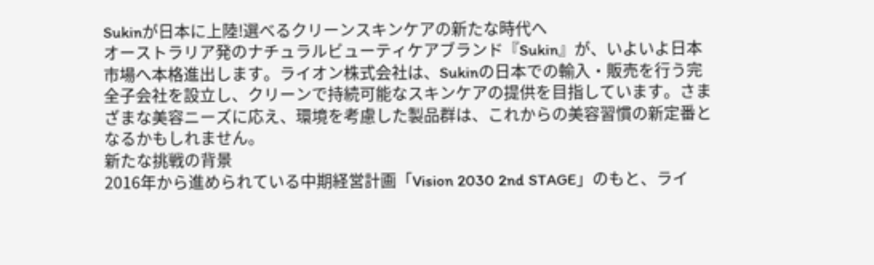Sukinが日本に上陸!選べるクリーンスキンケアの新たな時代へ
オーストラリア発のナチュラルビューティケアブランド『Sukin』が、いよいよ日本市場へ本格進出します。ライオン株式会社は、Sukinの日本での輸入・販売を行う完全子会社を設立し、クリーンで持続可能なスキンケアの提供を目指しています。さまざまな美容ニーズに応え、環境を考慮した製品群は、これからの美容習慣の新定番となるかもしれません。
新たな挑戦の背景
2016年から進められている中期経営計画「Vision 2030 2nd STAGE」のもと、ライ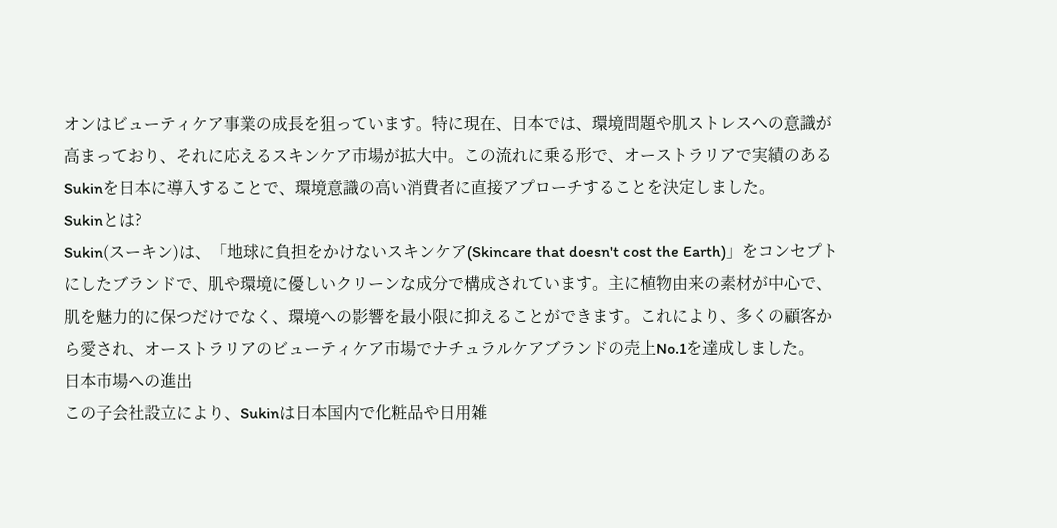オンはビューティケア事業の成長を狙っています。特に現在、日本では、環境問題や肌ストレスへの意識が高まっており、それに応えるスキンケア市場が拡大中。この流れに乗る形で、オーストラリアで実績のあるSukinを日本に導入することで、環境意識の高い消費者に直接アプローチすることを決定しました。
Sukinとは?
Sukin(スーキン)は、「地球に負担をかけないスキンケア(Skincare that doesn't cost the Earth)」をコンセプトにしたブランドで、肌や環境に優しいクリーンな成分で構成されています。主に植物由来の素材が中心で、肌を魅力的に保つだけでなく、環境への影響を最小限に抑えることができます。これにより、多くの顧客から愛され、オーストラリアのビューティケア市場でナチュラルケアブランドの売上No.1を達成しました。
日本市場への進出
この子会社設立により、Sukinは日本国内で化粧品や日用雑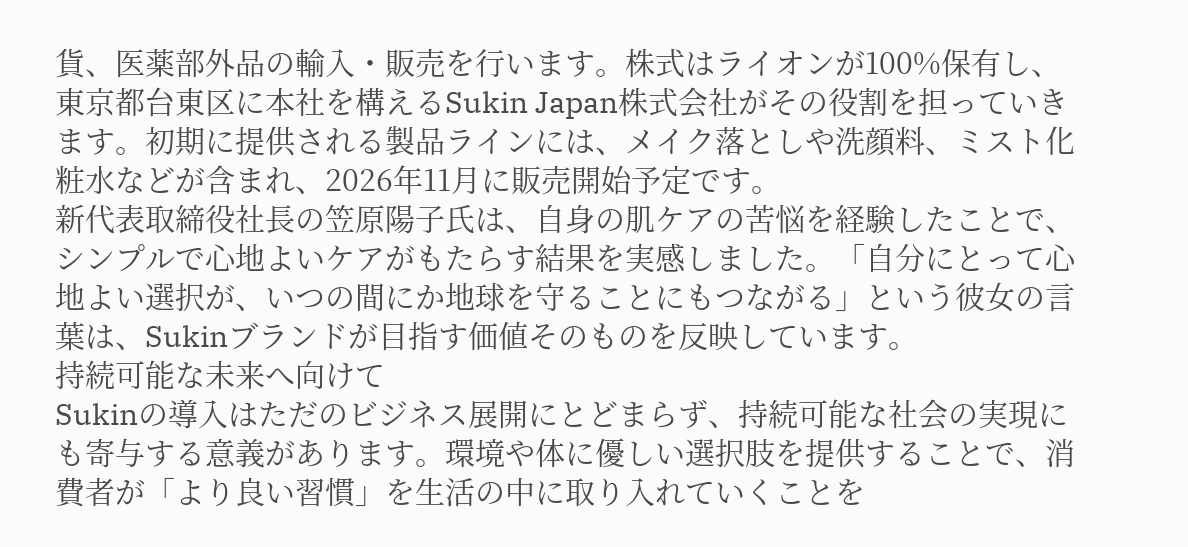貨、医薬部外品の輸入・販売を行います。株式はライオンが100%保有し、東京都台東区に本社を構えるSukin Japan株式会社がその役割を担っていきます。初期に提供される製品ラインには、メイク落としや洗顔料、ミスト化粧水などが含まれ、2026年11月に販売開始予定です。
新代表取締役社長の笠原陽子氏は、自身の肌ケアの苦悩を経験したことで、シンプルで心地よいケアがもたらす結果を実感しました。「自分にとって心地よい選択が、いつの間にか地球を守ることにもつながる」という彼女の言葉は、Sukinブランドが目指す価値そのものを反映しています。
持続可能な未来へ向けて
Sukinの導入はただのビジネス展開にとどまらず、持続可能な社会の実現にも寄与する意義があります。環境や体に優しい選択肢を提供することで、消費者が「より良い習慣」を生活の中に取り入れていくことを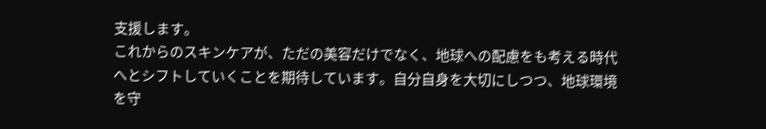支援します。
これからのスキンケアが、ただの美容だけでなく、地球への配慮をも考える時代へとシフトしていくことを期待しています。自分自身を大切にしつつ、地球環境を守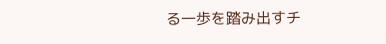る一歩を踏み出すチ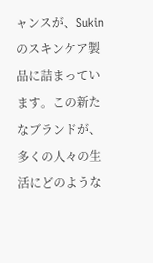ャンスが、Sukinのスキンケア製品に詰まっています。この新たなブランドが、多くの人々の生活にどのような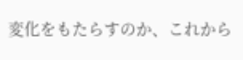変化をもたらすのか、これから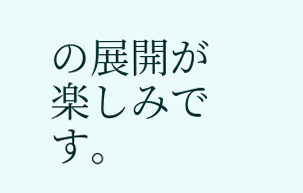の展開が楽しみです。